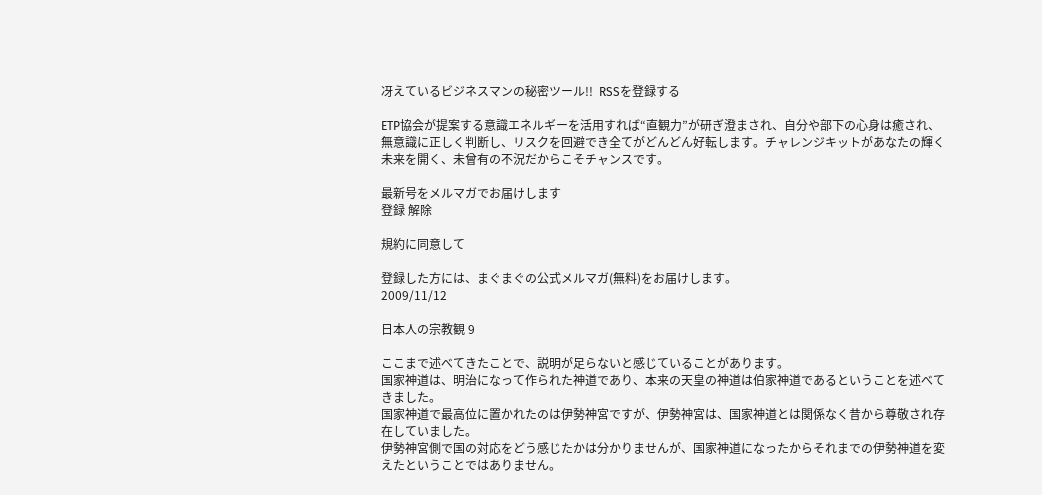冴えているビジネスマンの秘密ツール!!  RSSを登録する

ETP協会が提案する意識エネルギーを活用すれば“直観力”が研ぎ澄まされ、自分や部下の心身は癒され、無意識に正しく判断し、リスクを回避でき全てがどんどん好転します。チャレンジキットがあなたの輝く未来を開く、未曾有の不況だからこそチャンスです。

最新号をメルマガでお届けします
登録 解除

規約に同意して

登録した方には、まぐまぐの公式メルマガ(無料)をお届けします。
2009/11/12

日本人の宗教観 9

ここまで述べてきたことで、説明が足らないと感じていることがあります。
国家神道は、明治になって作られた神道であり、本来の天皇の神道は伯家神道であるということを述べてきました。
国家神道で最高位に置かれたのは伊勢神宮ですが、伊勢神宮は、国家神道とは関係なく昔から尊敬され存在していました。
伊勢神宮側で国の対応をどう感じたかは分かりませんが、国家神道になったからそれまでの伊勢神道を変えたということではありません。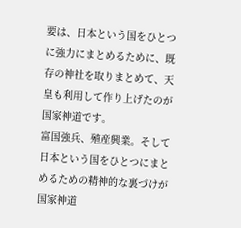要は、日本という国をひとつに強力にまとめるために、既存の神社を取りまとめて、天皇も利用して作り上げたのが国家神道です。
富国強兵、殖産興業。そして日本という国をひとつにまとめるための精神的な裏づけが国家神道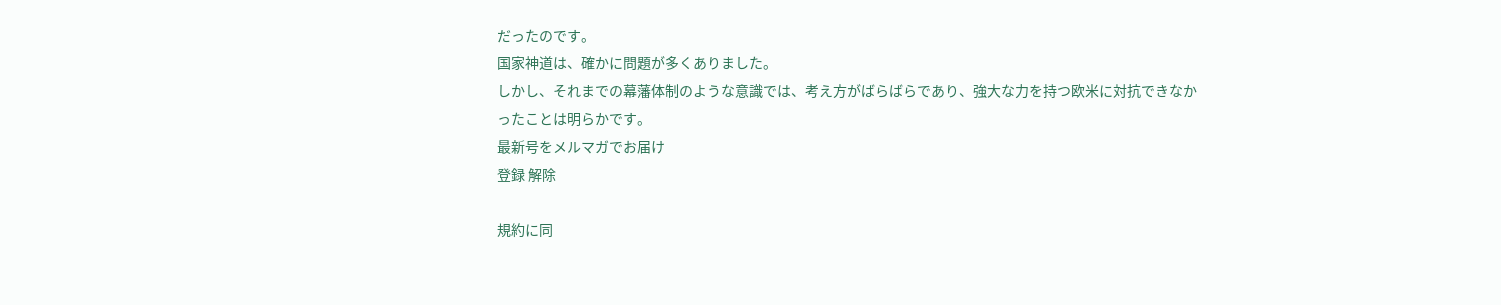だったのです。
国家神道は、確かに問題が多くありました。
しかし、それまでの幕藩体制のような意識では、考え方がばらばらであり、強大な力を持つ欧米に対抗できなかったことは明らかです。
最新号をメルマガでお届け
登録 解除

規約に同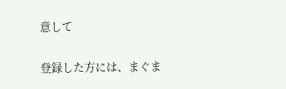意して

登録した方には、まぐま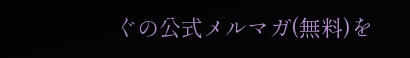ぐの公式メルマガ(無料)を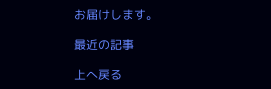お届けします。

最近の記事

上へ戻る